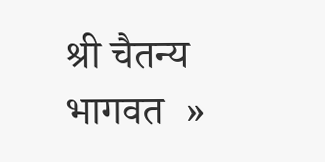श्री चैतन्य भागवत  »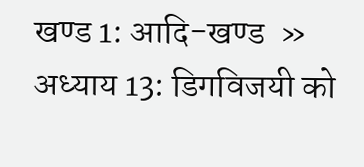खण्ड 1: आदि-खण्ड  »  अध्याय 13: डिगविजयी को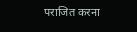पराजित करना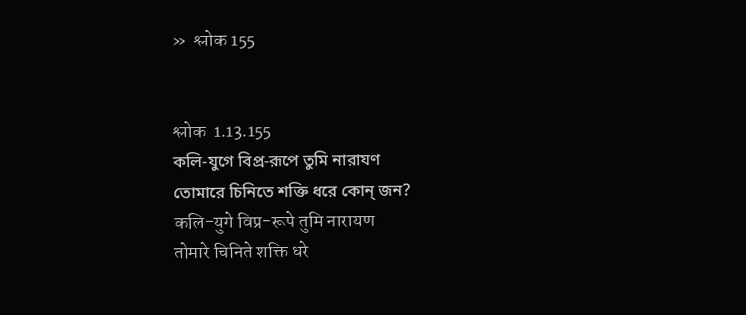»  श्लोक 155


श्लोक  1.13.155
কলি-যুগে বিপ্র-রূপে তুমি নারাযণ
তোমারে চিনিতে শক্তি ধরে কোন্ জন?
कलि-युगे विप्र-रूपे तुमि नारायण
तोमारे चिनिते शक्ति धरे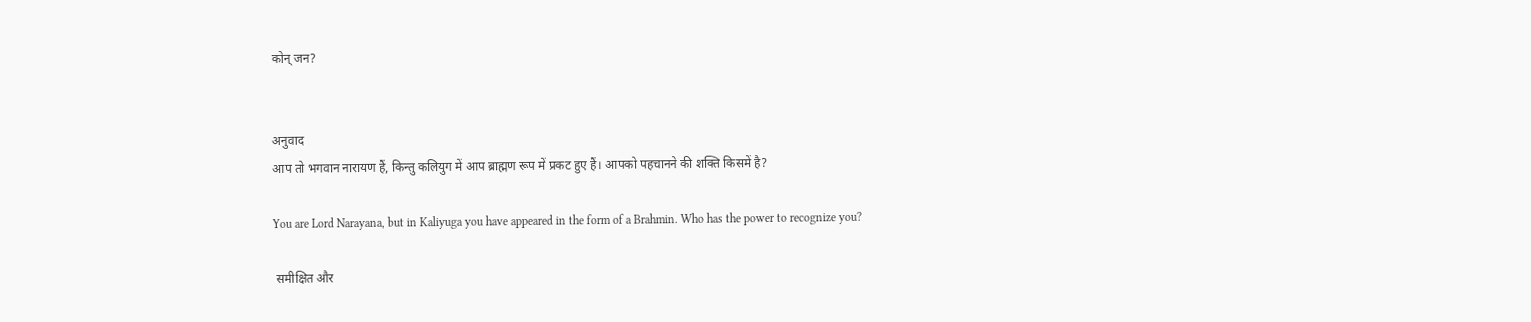कोन् जन?


अनुवाद
आप तो भगवान नारायण हैं, किन्तु कलियुग में आप ब्राह्मण रूप में प्रकट हुए हैं। आपको पहचानने की शक्ति किसमें है?

You are Lord Narayana, but in Kaliyuga you have appeared in the form of a Brahmin. Who has the power to recognize you?

 समीक्षित और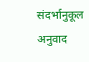संदर्भानुकूल अनुवाद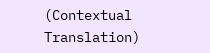(Contextual Translation)